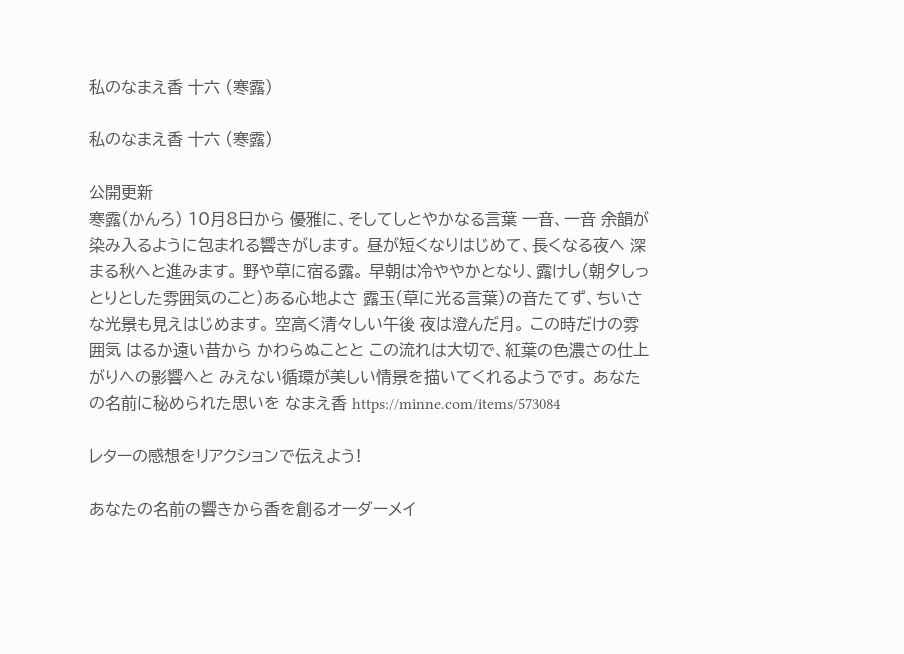私のなまえ香 十六 (寒露)

私のなまえ香 十六 (寒露)

公開更新
寒露(かんろ) 10月8日から 優雅に、そしてしとやかなる言葉 一音、一音 余韻が染み入るように包まれる響きがします。 昼が短くなりはじめて、長くなる夜へ 深まる秋へと進みます。 野や草に宿る露。 早朝は冷ややかとなり、露けし(朝夕しっとりとした雰囲気のこと)ある心地よさ 露玉(草に光る言葉)の音たてず、ちいさな光景も見えはじめます。 空高く清々しい午後 夜は澄んだ月。 この時だけの雰囲気 はるか遠い昔から かわらぬことと この流れは大切で、紅葉の色濃さの仕上がりへの影響へと みえない循環が美しい情景を描いてくれるようです。 あなたの名前に秘められた思いを なまえ香 https://minne.com/items/573084

レターの感想をリアクションで伝えよう!

あなたの名前の響きから香を創るオーダーメイ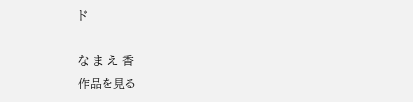ド

な ま え 香
作品を見る